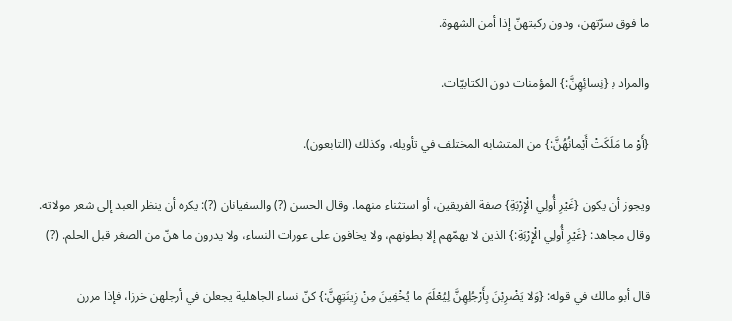ما فوق سرّتهن، ودون ركبتهنّ إذا أمن الشهوة.

والمراد ب‍ {نِسائِهِنَّ:} المؤمنات دون الكتابيّات.

{أَوْ ما مَلَكَتْ أَيْمانُهُنَّ:} من المتشابه المختلف في تأويله، وكذلك (التابعون).

ويجوز أن يكون {غَيْرِ أُولِي الْإِرْبَةِ} صفة الفريقين، أو استثناء منهما. وقال الحسن (?) والسفيانان (?): يكره أن ينظر العبد إلى شعر مولاته. وقال مجاهد: {غَيْرِ أُولِي الْإِرْبَةِ:} الذين لا يهمّهم إلا بطونهم، ولا يخافون على عورات النساء، ولا يدرون ما هنّ من الصغر قبل الحلم. (?)

قال أبو مالك في قوله: {وَلا يَضْرِبْنَ بِأَرْجُلِهِنَّ لِيُعْلَمَ ما يُخْفِينَ مِنْ زِينَتِهِنَّ:} كنّ نساء الجاهلية يجعلن في أرجلهن خرزا، فإذا مررن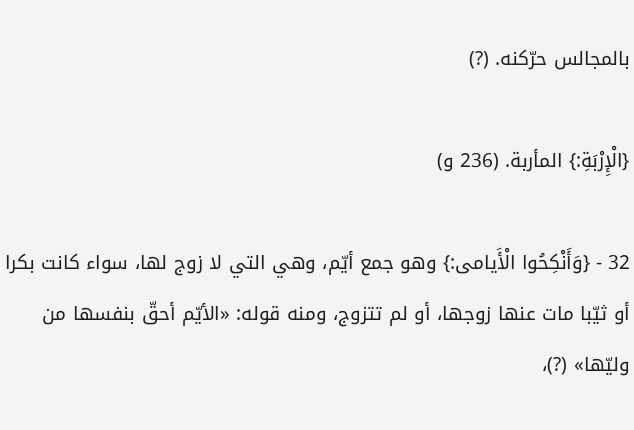بالمجالس حرّكنه. (?)

{الْإِرْبَةِ:} المأربة. (236 و)

32 - {وَأَنْكِحُوا الْأَيامى:} وهو جمع أيّم، وهي التي لا زوج لها، سواء كانت بكرا أو ثيّبا مات عنها زوجها، أو لم تتزوج، ومنه قوله: «الأيّم أحقّ بنفسها من وليّها» (?)،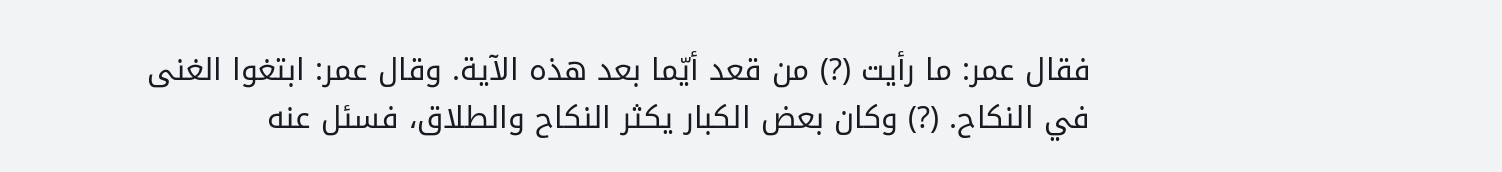فقال عمر: ما رأيت (?) من قعد أيّما بعد هذه الآية. وقال عمر: ابتغوا الغنى في النكاح. (?) وكان بعض الكبار يكثر النكاح والطلاق، فسئل عنه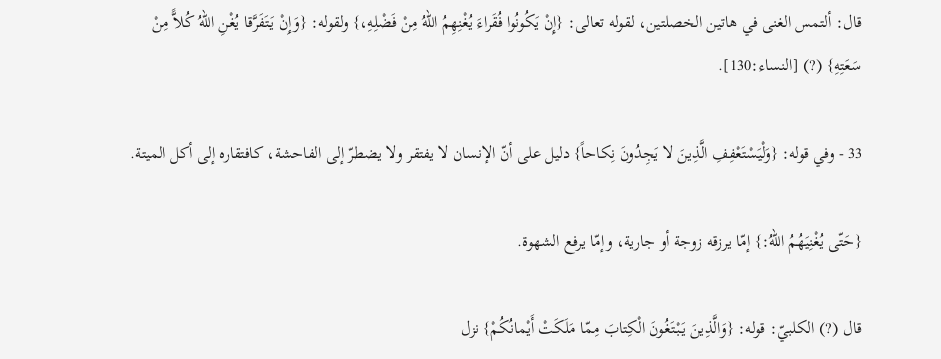قال: ألتمس الغنى في هاتين الخصلتين، لقوله تعالى: {إِنْ يَكُونُوا فُقَراءَ يُغْنِهِمُ اللهُ مِنْ فَضْلِهِ،} ولقوله: {وَإِنْ يَتَفَرَّقا يُغْنِ اللهُ كُلاًّ مِنْ سَعَتِهِ} (?) [النساء:130].

33 - وفي قوله: {وَلْيَسْتَعْفِفِ الَّذِينَ لا يَجِدُونَ نِكاحاً} دليل على أنّ الإنسان لا يفتقر ولا يضطرّ إلى الفاحشة، كافتقاره إلى أكل الميتة.

{حَتّى يُغْنِيَهُمُ اللهُ:} إمّا يرزقه زوجة أو جارية، وإمّا يرفع الشهوة.

قال (?) الكلبيّ: قوله: {وَالَّذِينَ يَبْتَغُونَ الْكِتابَ مِمّا مَلَكَتْ أَيْمانُكُمْ} نزل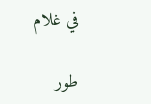في غلام

طور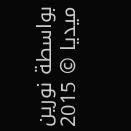بواسطة نورين ميديا © 2015